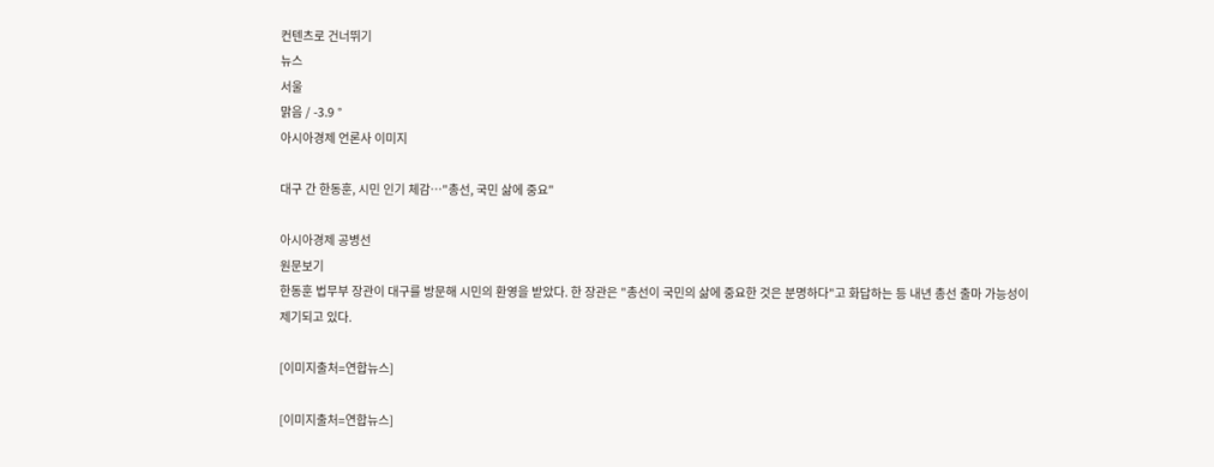컨텐츠로 건너뛰기
뉴스
서울
맑음 / -3.9 °
아시아경제 언론사 이미지

대구 간 한동훈, 시민 인기 체감…"총선, 국민 삶에 중요"

아시아경제 공병선
원문보기
한동훈 법무부 장관이 대구를 방문해 시민의 환영을 받았다. 한 장관은 "총선이 국민의 삶에 중요한 것은 분명하다"고 화답하는 등 내년 총선 출마 가능성이 제기되고 있다.

[이미지출처=연합뉴스]

[이미지출처=연합뉴스]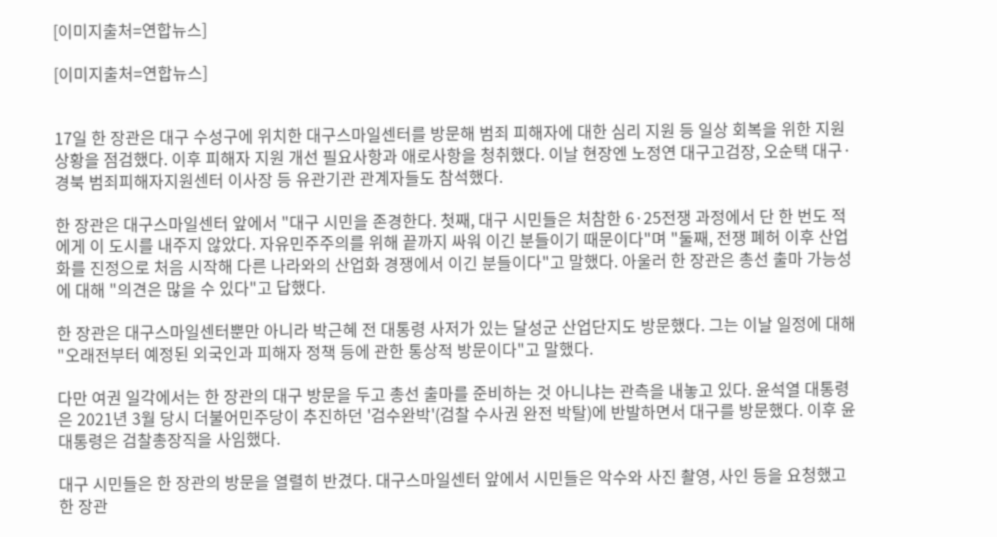[이미지출처=연합뉴스]

[이미지출처=연합뉴스]


17일 한 장관은 대구 수성구에 위치한 대구스마일센터를 방문해 범죄 피해자에 대한 심리 지원 등 일상 회복을 위한 지원 상황을 점검했다. 이후 피해자 지원 개선 필요사항과 애로사항을 청취했다. 이날 현장엔 노정연 대구고검장, 오순택 대구·경북 범죄피해자지원센터 이사장 등 유관기관 관계자들도 참석했다.

한 장관은 대구스마일센터 앞에서 "대구 시민을 존경한다. 첫째, 대구 시민들은 처참한 6·25전쟁 과정에서 단 한 번도 적에게 이 도시를 내주지 않았다. 자유민주주의를 위해 끝까지 싸워 이긴 분들이기 때문이다"며 "둘째, 전쟁 폐허 이후 산업화를 진정으로 처음 시작해 다른 나라와의 산업화 경쟁에서 이긴 분들이다"고 말했다. 아울러 한 장관은 총선 출마 가능성에 대해 "의견은 많을 수 있다"고 답했다.

한 장관은 대구스마일센터뿐만 아니라 박근혜 전 대통령 사저가 있는 달성군 산업단지도 방문했다. 그는 이날 일정에 대해 "오래전부터 예정된 외국인과 피해자 정책 등에 관한 통상적 방문이다"고 말했다.

다만 여권 일각에서는 한 장관의 대구 방문을 두고 총선 출마를 준비하는 것 아니냐는 관측을 내놓고 있다. 윤석열 대통령은 2021년 3월 당시 더불어민주당이 추진하던 '검수완박'(검찰 수사권 완전 박탈)에 반발하면서 대구를 방문했다. 이후 윤 대통령은 검찰총장직을 사임했다.

대구 시민들은 한 장관의 방문을 열렬히 반겼다. 대구스마일센터 앞에서 시민들은 악수와 사진 촬영, 사인 등을 요청했고 한 장관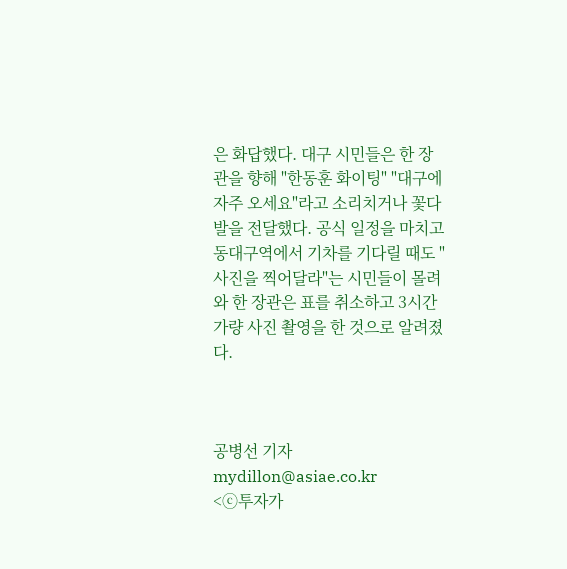은 화답했다. 대구 시민들은 한 장관을 향해 "한동훈 화이팅" "대구에 자주 오세요"라고 소리치거나 꽃다발을 전달했다. 공식 일정을 마치고 동대구역에서 기차를 기다릴 때도 "사진을 찍어달라"는 시민들이 몰려와 한 장관은 표를 취소하고 3시간가량 사진 촬영을 한 것으로 알려졌다.



공병선 기자 mydillon@asiae.co.kr
<ⓒ투자가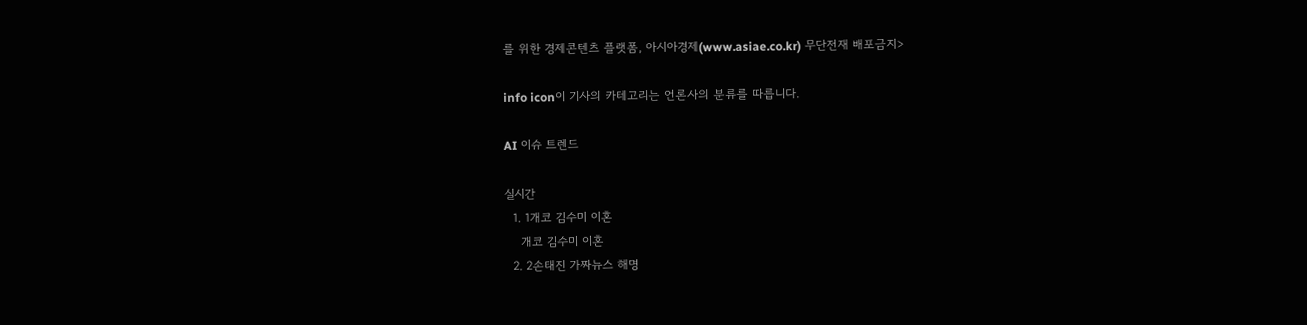를 위한 경제콘텐츠 플랫폼, 아시아경제(www.asiae.co.kr) 무단전재 배포금지>

info icon이 기사의 카테고리는 언론사의 분류를 따릅니다.

AI 이슈 트렌드

실시간
  1. 1개코 김수미 이혼
    개코 김수미 이혼
  2. 2손태진 가짜뉴스 해명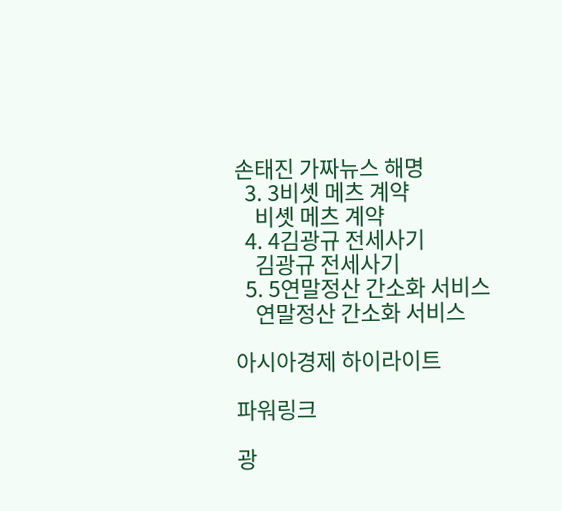손태진 가짜뉴스 해명
  3. 3비솃 메츠 계약
    비솃 메츠 계약
  4. 4김광규 전세사기
    김광규 전세사기
  5. 5연말정산 간소화 서비스
    연말정산 간소화 서비스

아시아경제 하이라이트

파워링크

광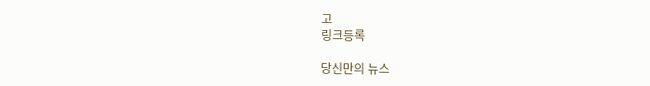고
링크등록

당신만의 뉴스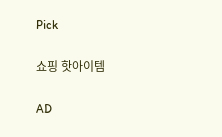Pick

쇼핑 핫아이템

AD